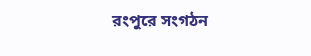রংপুরে সংগঠন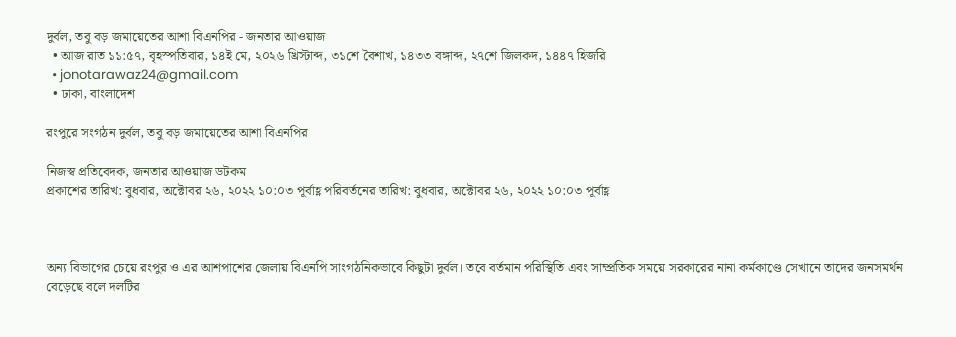দুর্বল, তবু বড় জমায়েতের আশা বিএনপির - জনতার আওয়াজ
  • আজ রাত ১১:৫৭, বৃহস্পতিবার, ১৪ই মে, ২০২৬ খ্রিস্টাব্দ, ৩১শে বৈশাখ, ১৪৩৩ বঙ্গাব্দ, ২৭শে জিলকদ, ১৪৪৭ হিজরি
  • jonotarawaz24@gmail.com
  • ঢাকা, বাংলাদেশ

রংপুরে সংগঠন দুর্বল, তবু বড় জমায়েতের আশা বিএনপির

নিজস্ব প্রতিবেদক, জনতার আওয়াজ ডটকম
প্রকাশের তারিখ: বুধবার, অক্টোবর ২৬, ২০২২ ১০:০৩ পূর্বাহ্ণ পরিবর্তনের তারিখ: বুধবার, অক্টোবর ২৬, ২০২২ ১০:০৩ পূর্বাহ্ণ



অন্য বিভাগের চেয়ে রংপুর ও এর আশপাশের জেলায় বিএনপি সাংগঠনিকভাবে কিছুটা দুর্বল। তবে বর্তমান পরিস্থিতি এবং সাম্প্রতিক সময়ে সরকারের নানা কর্মকাণ্ডে সেখানে তাদের জনসমর্থন বেড়েছে বলে দলটির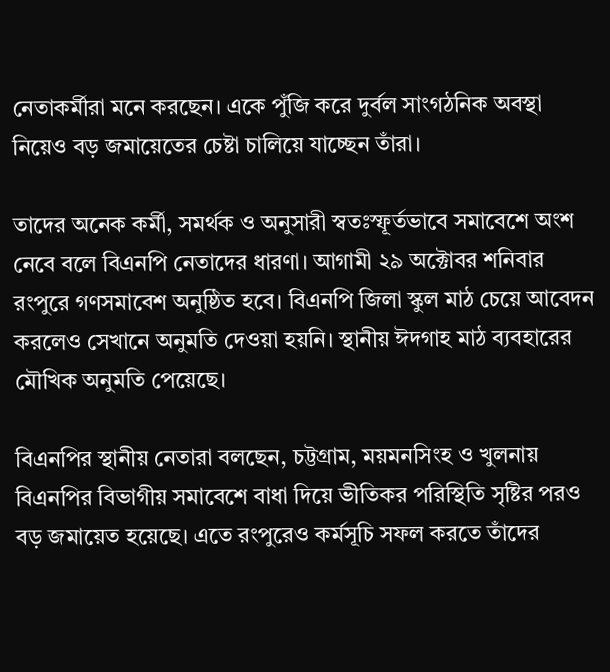নেতাকর্মীরা মনে করছেন। একে পুঁজি করে দুর্বল সাংগঠনিক অবস্থা নিয়েও বড় জমায়েতের চেষ্টা চালিয়ে যাচ্ছেন তাঁরা।

তাদের অনেক কর্মী, সমর্থক ও অনুসারী স্বতঃস্ফূর্তভাবে সমাবেশে অংশ নেবে বলে বিএনপি নেতাদের ধারণা। আগামী ২৯ অক্টোবর শনিবার রংপুরে গণসমাবেশ অনুষ্ঠিত হবে। বিএনপি জিলা স্কুল মাঠ চেয়ে আবেদন করলেও সেখানে অনুমতি দেওয়া হয়নি। স্থানীয় ঈদগাহ মাঠ ব্যবহারের মৌখিক অনুমতি পেয়েছে।

বিএনপির স্থানীয় নেতারা বলছেন, চট্টগ্রাম, ময়মনসিংহ ও খুলনায় বিএনপির বিভাগীয় সমাবেশে বাধা দিয়ে ভীতিকর পরিস্থিতি সৃষ্টির পরও বড় জমায়েত হয়েছে। এতে রংপুরেও কর্মসূচি সফল করতে তাঁদের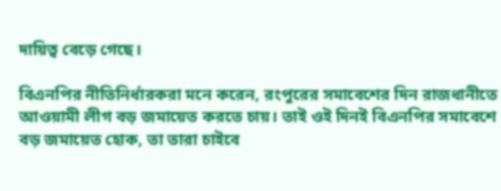দায়িত্ব বেড়ে গেছে।

বিএনপির নীতিনির্ধারকরা মনে করেন, রংপুরের সমাবেশের দিন রাজধানীতে আওয়ামী লীগ বড় জমায়েত করতে চায়। তাই ওই দিনই বিএনপির সমাবেশে বড় জমায়েত হোক, তা তারা চাইবে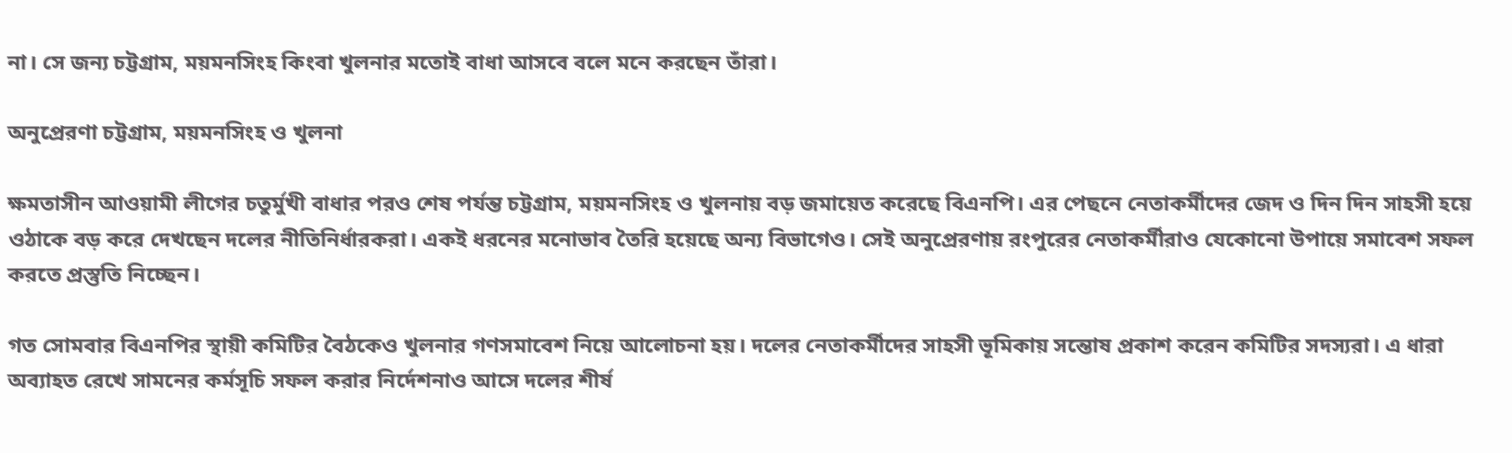না। সে জন্য চট্টগ্রাম, ময়মনসিংহ কিংবা খুলনার মতোই বাধা আসবে বলে মনে করছেন তাঁরা।

অনুপ্রেরণা চট্টগ্রাম, ময়মনসিংহ ও খুলনা

ক্ষমতাসীন আওয়ামী লীগের চতুর্মুখী বাধার পরও শেষ পর্যন্ত চট্টগ্রাম, ময়মনসিংহ ও খুলনায় বড় জমায়েত করেছে বিএনপি। এর পেছনে নেতাকর্মীদের জেদ ও দিন দিন সাহসী হয়ে ওঠাকে বড় করে দেখছেন দলের নীতিনির্ধারকরা। একই ধরনের মনোভাব তৈরি হয়েছে অন্য বিভাগেও। সেই অনুপ্রেরণায় রংপুরের নেতাকর্মীরাও যেকোনো উপায়ে সমাবেশ সফল করতে প্রস্তুতি নিচ্ছেন।

গত সোমবার বিএনপির স্থায়ী কমিটির বৈঠকেও খুলনার গণসমাবেশ নিয়ে আলোচনা হয়। দলের নেতাকর্মীদের সাহসী ভূমিকায় সন্তোষ প্রকাশ করেন কমিটির সদস্যরা। এ ধারা অব্যাহত রেখে সামনের কর্মসূচি সফল করার নির্দেশনাও আসে দলের শীর্ষ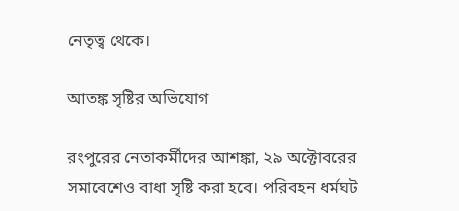নেতৃত্ব থেকে।

আতঙ্ক সৃষ্টির অভিযোগ

রংপুরের নেতাকর্মীদের আশঙ্কা, ২৯ অক্টোবরের সমাবেশেও বাধা সৃষ্টি করা হবে। পরিবহন ধর্মঘট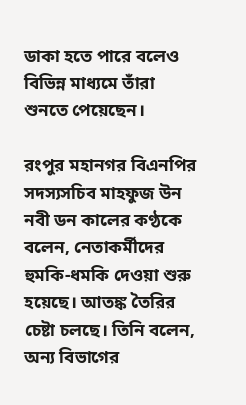ডাকা হতে পারে বলেও বিভিন্ন মাধ্যমে তাঁরা শুনতে পেয়েছেন।

রংপুর মহানগর বিএনপির সদস্যসচিব মাহফুজ উন নবী ডন কালের কণ্ঠকে বলেন, নেতাকর্মীদের হুমকি-ধমকি দেওয়া শুরু হয়েছে। আতঙ্ক তৈরির চেষ্টা চলছে। তিনি বলেন, অন্য বিভাগের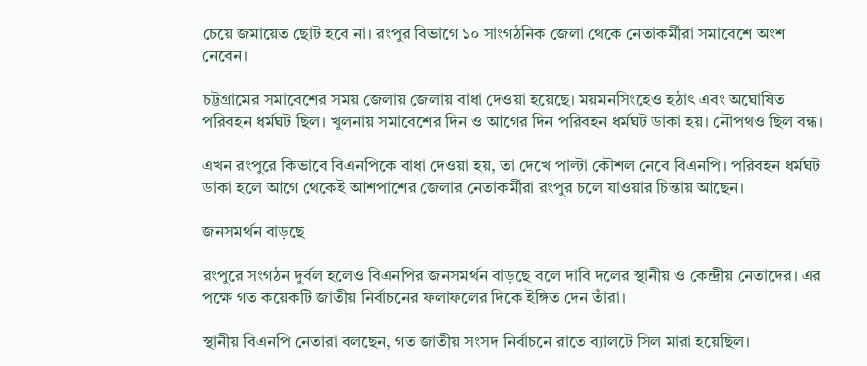চেয়ে জমায়েত ছোট হবে না। রংপুর বিভাগে ১০ সাংগঠনিক জেলা থেকে নেতাকর্মীরা সমাবেশে অংশ নেবেন।

চট্টগ্রামের সমাবেশের সময় জেলায় জেলায় বাধা দেওয়া হয়েছে। ময়মনসিংহেও হঠাৎ এবং অঘোষিত পরিবহন ধর্মঘট ছিল। খুলনায় সমাবেশের দিন ও আগের দিন পরিবহন ধর্মঘট ডাকা হয়। নৌপথও ছিল বন্ধ।

এখন রংপুরে কিভাবে বিএনপিকে বাধা দেওয়া হয়, তা দেখে পাল্টা কৌশল নেবে বিএনপি। পরিবহন ধর্মঘট ডাকা হলে আগে থেকেই আশপাশের জেলার নেতাকর্মীরা রংপুর চলে যাওয়ার চিন্তায় আছেন।

জনসমর্থন বাড়ছে

রংপুরে সংগঠন দুর্বল হলেও বিএনপির জনসমর্থন বাড়ছে বলে দাবি দলের স্থানীয় ও কেন্দ্রীয় নেতাদের। এর পক্ষে গত কয়েকটি জাতীয় নির্বাচনের ফলাফলের দিকে ইঙ্গিত দেন তাঁরা।

স্থানীয় বিএনপি নেতারা বলছেন, গত জাতীয় সংসদ নির্বাচনে রাতে ব্যালটে সিল মারা হয়েছিল।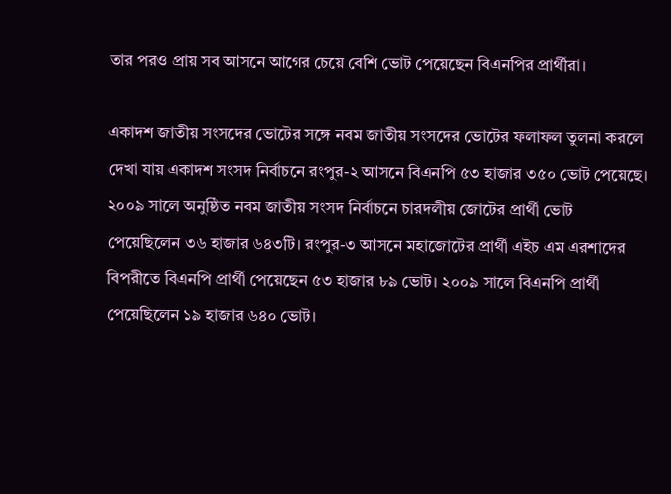তার পরও প্রায় সব আসনে আগের চেয়ে বেশি ভোট পেয়েছেন বিএনপির প্রার্থীরা।

একাদশ জাতীয় সংসদের ভোটের সঙ্গে নবম জাতীয় সংসদের ভোটের ফলাফল তুলনা করলে দেখা যায় একাদশ সংসদ নির্বাচনে রংপুর-২ আসনে বিএনপি ৫৩ হাজার ৩৫০ ভোট পেয়েছে। ২০০৯ সালে অনুষ্ঠিত নবম জাতীয় সংসদ নির্বাচনে চারদলীয় জোটের প্রার্থী ভোট পেয়েছিলেন ৩৬ হাজার ৬৪৩টি। রংপুর-৩ আসনে মহাজোটের প্রার্থী এইচ এম এরশাদের বিপরীতে বিএনপি প্রার্থী পেয়েছেন ৫৩ হাজার ৮৯ ভোট। ২০০৯ সালে বিএনপি প্রার্থী পেয়েছিলেন ১৯ হাজার ৬৪০ ভোট।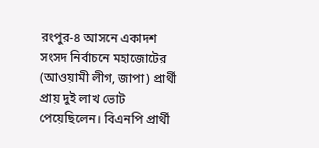রংপুর-৪ আসনে একাদশ সংসদ নির্বাচনে মহাজোটের (আওয়ামী লীগ, জাপা) প্রার্থী প্রায় দুই লাখ ভোট পেয়েছিলেন। বিএনপি প্রার্থী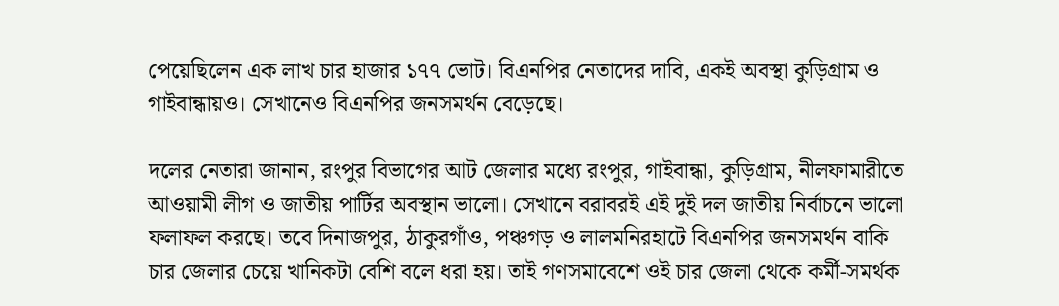পেয়েছিলেন এক লাখ চার হাজার ১৭৭ ভোট। বিএনপির নেতাদের দাবি, একই অবস্থা কুড়িগ্রাম ও গাইবান্ধায়ও। সেখানেও বিএনপির জনসমর্থন বেড়েছে।

দলের নেতারা জানান, রংপুর বিভাগের আট জেলার মধ্যে রংপুর, গাইবান্ধা, কুড়িগ্রাম, নীলফামারীতে আওয়ামী লীগ ও জাতীয় পার্টির অবস্থান ভালো। সেখানে বরাবরই এই দুই দল জাতীয় নির্বাচনে ভালো ফলাফল করছে। তবে দিনাজপুর, ঠাকুরগাঁও, পঞ্চগড় ও লালমনিরহাটে বিএনপির জনসমর্থন বাকি চার জেলার চেয়ে খানিকটা বেশি বলে ধরা হয়। তাই গণসমাবেশে ওই চার জেলা থেকে কর্মী-সমর্থক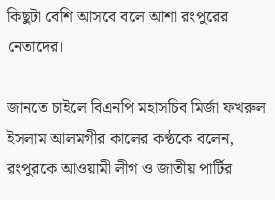কিছুটা বেশি আসবে বলে আশা রংপুরের নেতাদের।

জানতে চাইলে বিএনপি মহাসচিব মির্জা ফখরুল ইসলাম আলমগীর কালের কণ্ঠকে বলেন, রংপুরকে আওয়ামী লীগ ও জাতীয় পার্টির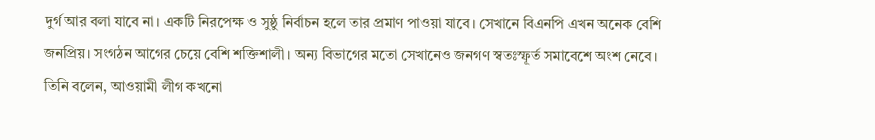দুর্গ আর বলা যাবে না। একটি নিরপেক্ষ ও সুষ্ঠু নির্বাচন হলে তার প্রমাণ পাওয়া যাবে। সেখানে বিএনপি এখন অনেক বেশি জনপ্রিয়। সংগঠন আগের চেয়ে বেশি শক্তিশালী। অন্য বিভাগের মতো সেখানেও জনগণ স্বতঃস্ফূর্ত সমাবেশে অংশ নেবে। তিনি বলেন, আওয়ামী লীগ কখনো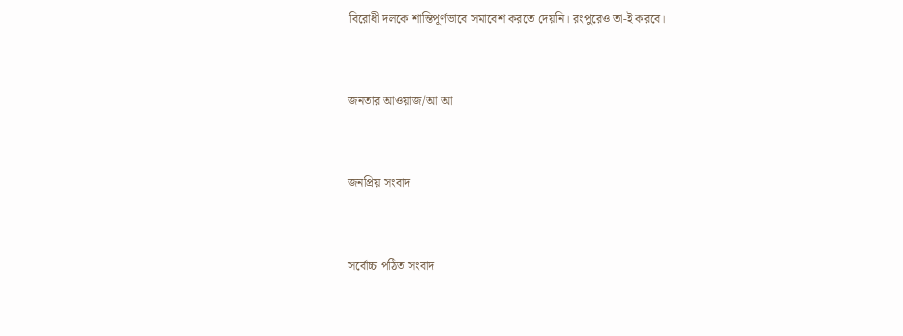বিরোধী দলকে শান্তিপূর্ণভাবে সমাবেশ করতে দেয়নি। রংপুরেও তা-ই করবে।



জনতার আওয়াজ/আ আ



জনপ্রিয় সংবাদ



সর্বোচ্চ পঠিত সংবাদ